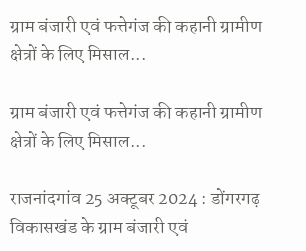ग्राम बंजारी एवं फत्तेगंज की कहानी ग्रामीण क्षेत्रों के लिए मिसाल...

ग्राम बंजारी एवं फत्तेगंज की कहानी ग्रामीण क्षेत्रों के लिए मिसाल...

राजनांदगांव 25 अक्टूबर 2024 : डोंगरगढ़ विकासखंड के ग्राम बंजारी एवं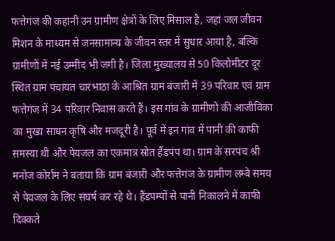फत्तेगंज की कहानी उन ग्रामीण क्षेत्रों के लिए मिसाल है, जहां जल जीवन मिशन के माध्यम से जनसामान्य के जीवन स्तर में सुधार आया है, बल्कि ग्रामीणों में नई उम्मीद भी जगी है। जिला मुख्यालय से 50 किलोमीटर दूर स्थित ग्राम पंचायत चारभाठा के आश्रित ग्राम बंजारी में 39 परिवार एवं ग्राम फत्तेगंज में 34 परिवार निवास करते हैं। इस गांव के ग्रामीणों की आजीविका का मुख्य साधन कृषि और मजदूरी है। पूर्व में इन गांव में पानी की काफी समस्या थी और पेयजल का एकमात्र स्रोत हैंडपंप था। ग्राम के सरपंच श्री मनोज कोर्राम ने बताया कि ग्राम बंजारी और फत्तेगंज के ग्रामीण लम्बे समय से पेयजल के लिए संघर्ष कर रहे थे। हैंडपम्पों से पानी निकालने में काफी दिक्कते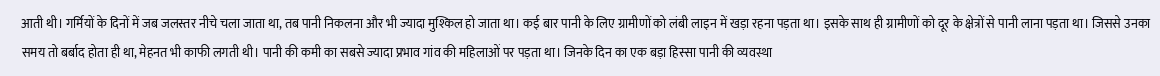आती थी। गर्मियों के दिनों में जब जलस्तर नीचे चला जाता था, तब पानी निकलना और भी ज्यादा मुश्किल हो जाता था। कई बार पानी के लिए ग्रामीणों को लंबी लाइन में खड़ा रहना पड़ता था। इसके साथ ही ग्रामीणों को दूर के क्षेत्रों से पानी लाना पड़ता था। जिससे उनका समय तो बर्बाद होता ही था, मेहनत भी काफी लगती थी। पानी की कमी का सबसे ज्यादा प्रभाव गांव की महिलाओं पर पड़ता था। जिनके दिन का एक बड़ा हिस्सा पानी की व्यवस्था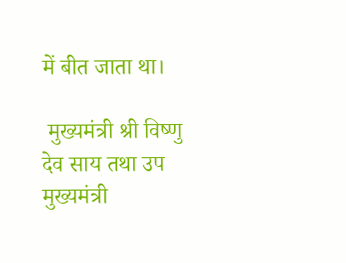में बीत जाता था।

 मुख्यमंत्री श्री विष्णु देव साय तथा उप मुख्यमंत्री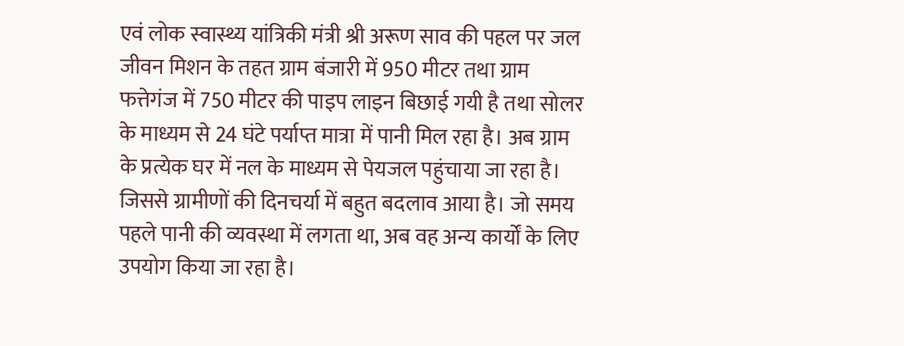एवं लोक स्वास्थ्य यांत्रिकी मंत्री श्री अरूण साव की पहल पर जल जीवन मिशन के तहत ग्राम बंजारी में 950 मीटर तथा ग्राम फत्तेगंज में 750 मीटर की पाइप लाइन बिछाई गयी है तथा सोलर के माध्यम से 24 घंटे पर्याप्त मात्रा में पानी मिल रहा है। अब ग्राम के प्रत्येक घर में नल के माध्यम से पेयजल पहुंचाया जा रहा है। जिससे ग्रामीणों की दिनचर्या में बहुत बदलाव आया है। जो समय पहले पानी की व्यवस्था में लगता था, अब वह अन्य कार्यों के लिए उपयोग किया जा रहा है।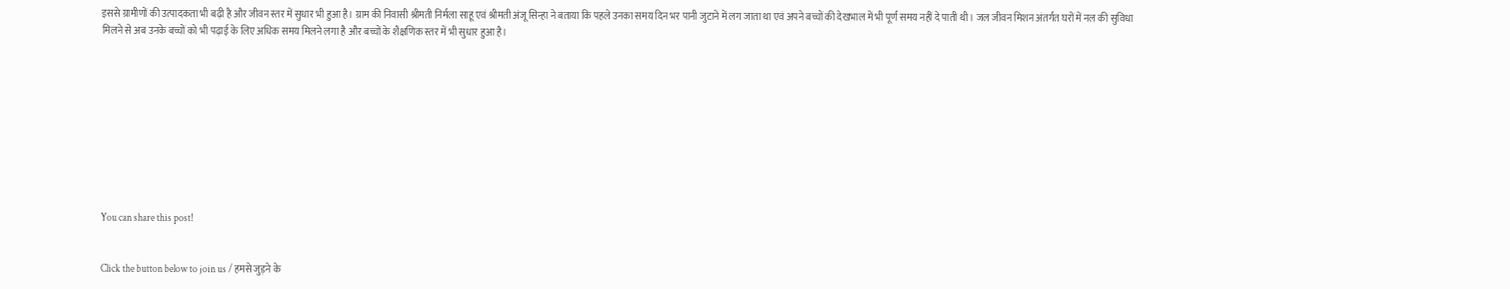इससे ग्रामीणों की उत्पादकता भी बढ़ी है और जीवन स्तर में सुधार भी हुआ है। ग्राम की निवासी श्रीमती निर्मला साहू एवं श्रीमती अंजू सिन्हा ने बताया कि पहले उनका समय दिन भर पानी जुटाने में लग जाता था एवं अपने बच्चों की देखभाल में भी पूर्ण समय नहीं दे पाती थी। जल जीवन मिशन अंतर्गत घरों में नल की सुविधा मिलने से अब उनके बच्चों को भी पढ़ाई के लिए अधिक समय मिलने लगा है और बच्चों के शैक्षणिक स्तर में भी सुधार हुआ है।










You can share this post!


Click the button below to join us / हमसे जुड़ने के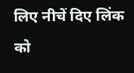लिए नीचें दिए लिंक को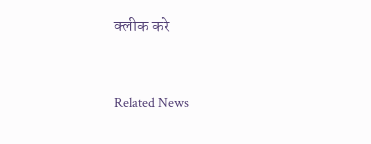क्लीक करे


Related News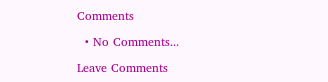Comments

  • No Comments...

Leave Comments